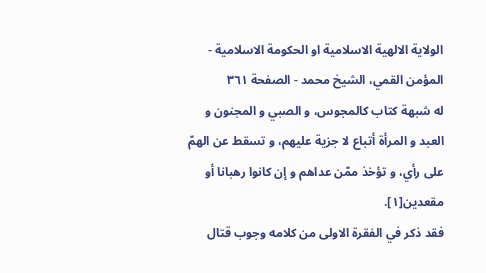الولاية الالهية الاسلامية او الحكومة الاسلامية - المؤمن القمي، الشيخ محمد - الصفحة ٣٦١
له شبهة كتاب كالمجوس، و الصبي و المجنون و العبد و المرأة أتباع لا جزية عليهم، و تسقط عن الهمّ على رأي، و تؤخذ ممّن عداهم و إن كانوا رهبانا أو مقعدين[١].
فقد ذكر في الفقرة الاولى من كلامه وجوب قتال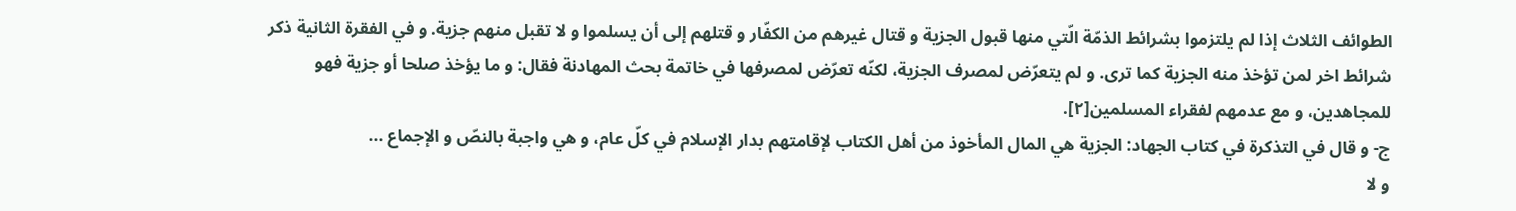الطوائف الثلاث إذا لم يلتزموا بشرائط الذمّة الّتي منها قبول الجزية و قتال غيرهم من الكفّار و قتلهم إلى أن يسلموا و لا تقبل منهم جزية. و في الفقرة الثانية ذكر شرائط اخر لمن تؤخذ منه الجزية كما ترى. و لم يتعرّض لمصرف الجزية، لكنّه تعرّض لمصرفها في خاتمة بحث المهادنة فقال: و ما يؤخذ صلحا أو جزية فهو للمجاهدين، و مع عدمهم لفقراء المسلمين[٢].
ج- و قال في التذكرة في كتاب الجهاد: الجزية هي المال المأخوذ من أهل الكتاب لإقامتهم بدار الإسلام في كلّ عام، و هي واجبة بالنصّ و الإجماع ...
و لا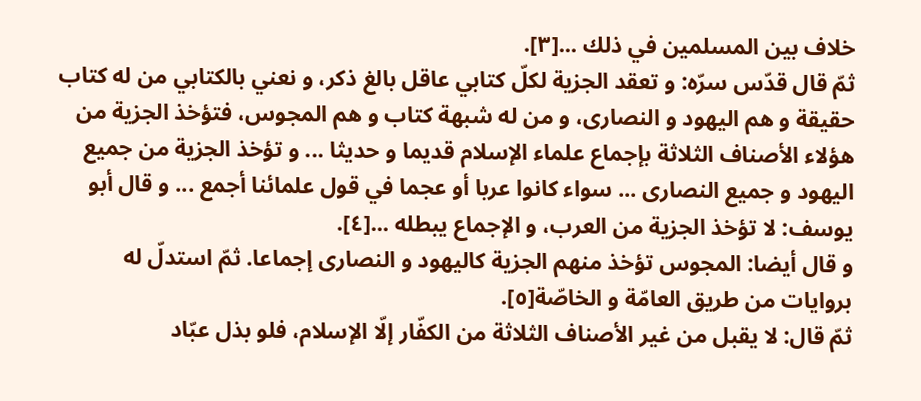خلاف بين المسلمين في ذلك ...[٣].
ثمّ قال قدّس سرّه: و تعقد الجزية لكلّ كتابي عاقل بالغ ذكر، و نعني بالكتابي من له كتاب حقيقة و هم اليهود و النصارى، و من له شبهة كتاب و هم المجوس، فتؤخذ الجزية من هؤلاء الأصناف الثلاثة بإجماع علماء الإسلام قديما و حديثا ... و تؤخذ الجزية من جميع اليهود و جميع النصارى ... سواء كانوا عربا أو عجما في قول علمائنا أجمع ... و قال أبو يوسف: لا تؤخذ الجزية من العرب، و الإجماع يبطله ...[٤].
و قال أيضا: المجوس تؤخذ منهم الجزية كاليهود و النصارى إجماعا. ثمّ استدلّ له بروايات من طريق العامّة و الخاصّة[٥].
ثمّ قال: لا يقبل من غير الأصناف الثلاثة من الكفّار إلّا الإسلام، فلو بذل عبّاد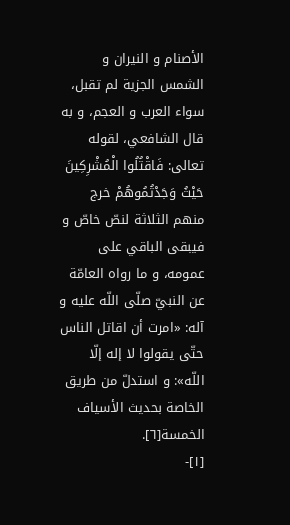الأصنام و النيران و الشمس الجزية لم تقبل، سواء العرب و العجم، و به قال الشافعي، لقوله تعالى: فَاقْتُلُوا الْمُشْرِكِينَ حَيْثُ وَجَدْتُمُوهُمْ خرج منهم الثلاثة لنصّ خاصّ و فيبقى الباقي على عمومه، و ما رواه العامّة عن النبيّ صلّى اللّه عليه و آله: «امرت أن اقاتل الناس حتّى يقولوا لا إله إلّا اللّه»: و استدلّ من طريق الخاصة بحديث الأسياف الخمسة[٦].
[١]-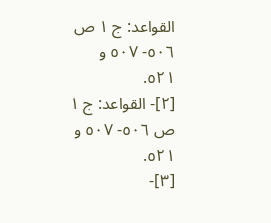القواعد: ج ١ ص ٥٠٦- ٥٠٧ و ٥٢١.
[٢]- القواعد: ج ١ ص ٥٠٦- ٥٠٧ و ٥٢١.
[٣]-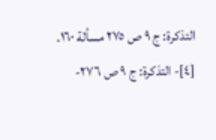التذكرة: ج ٩ ص ٢٧٥ مسألة ١٦٠.
[٤]- التذكرة: ج ٩ ص ٢٧٦-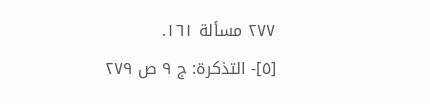٢٧٧ مسألة ١٦١.
[٥]- التذكرة: ج ٩ ص ٢٧٩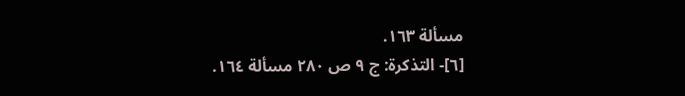مسألة ١٦٣.
[٦]- التذكرة: ج ٩ ص ٢٨٠ مسألة ١٦٤.